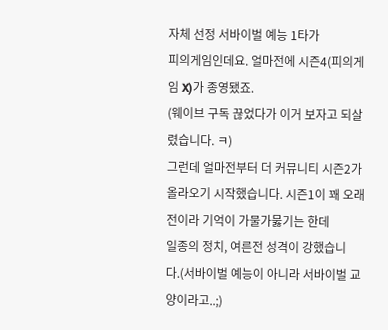자체 선정 서바이벌 예능 1타가
피의게임인데요. 얼마전에 시즌4(피의게임 X)가 종영됐죠.
(웨이브 구독 끊었다가 이거 보자고 되살렸습니다. ㅋ)
그런데 얼마전부터 더 커뮤니티 시즌2가 올라오기 시작했습니다. 시즌1이 꽤 오래 전이라 기억이 가물가뭃기는 한데
일종의 정치, 여른전 성격이 강했습니다.(서바이벌 예능이 아니라 서바이벌 교양이라고..;)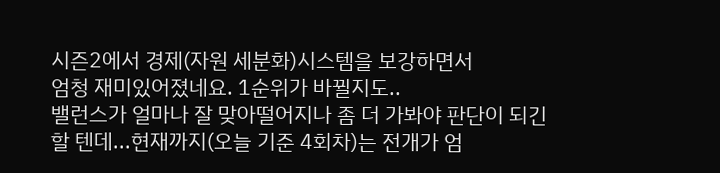시즌2에서 경제(자원 세분화)시스템을 보강하면서
엄청 재미있어졌네요. 1순위가 바뀔지도..
밸런스가 얼마나 잘 맞아떨어지나 좀 더 가봐야 판단이 되긴 할 텐데...현재까지(오늘 기준 4회차)는 전개가 엄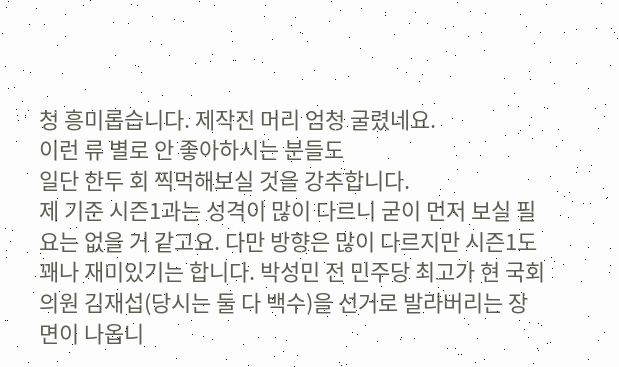청 흥미롭습니다. 제작진 머리 엄청 굴렸네요.
이런 류 별로 안 좋아하시는 분들도
일단 한두 회 찍먹해보실 것을 강추합니다.
제 기준 시즌1과는 성격이 많이 다르니 굳이 먼저 보실 필요는 없을 거 같고요. 다만 방향은 많이 다르지만 시즌1도 꽤나 재미있기는 합니다. 박성민 전 민주당 최고가 현 국회의원 김재섭(당시는 둘 다 백수)을 선거로 발라버리는 장면이 나옵니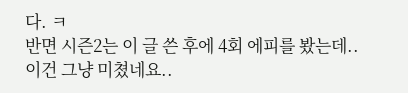다. ㅋ
반면 시즌2는 이 글 쓴 후에 4회 에피를 봤는데..
이건 그냥 미쳤네요..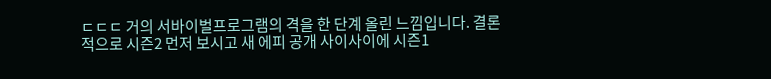ㄷㄷㄷ 거의 서바이벌프로그램의 격을 한 단계 올린 느낌입니다. 결론적으로 시즌2 먼저 보시고 새 에피 공개 사이사이에 시즌1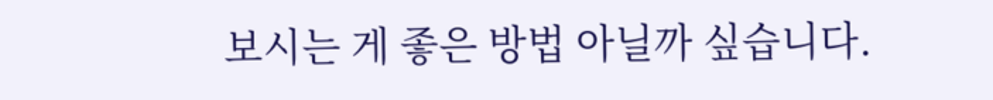보시는 게 좋은 방법 아닐까 싶습니다.